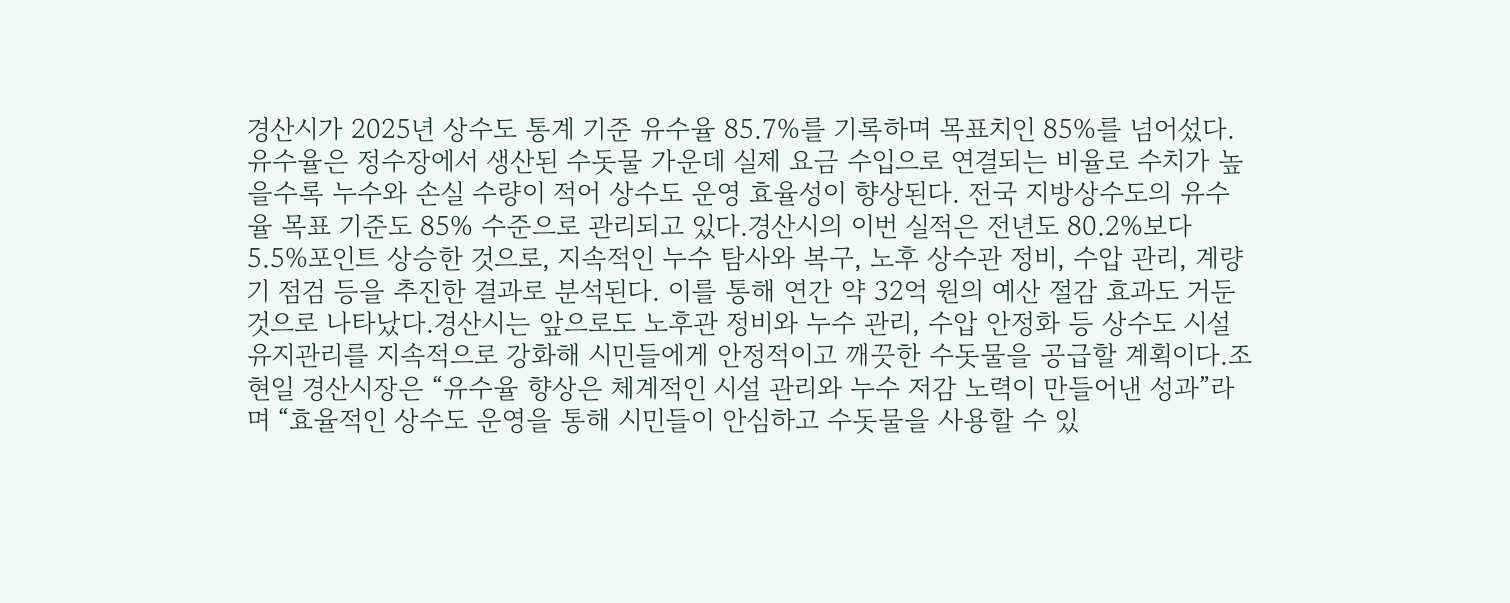경산시가 2025년 상수도 통계 기준 유수율 85.7%를 기록하며 목표치인 85%를 넘어섰다.유수율은 정수장에서 생산된 수돗물 가운데 실제 요금 수입으로 연결되는 비율로 수치가 높을수록 누수와 손실 수량이 적어 상수도 운영 효율성이 향상된다. 전국 지방상수도의 유수율 목표 기준도 85% 수준으로 관리되고 있다.경산시의 이번 실적은 전년도 80.2%보다 5.5%포인트 상승한 것으로, 지속적인 누수 탐사와 복구, 노후 상수관 정비, 수압 관리, 계량기 점검 등을 추진한 결과로 분석된다. 이를 통해 연간 약 32억 원의 예산 절감 효과도 거둔 것으로 나타났다.경산시는 앞으로도 노후관 정비와 누수 관리, 수압 안정화 등 상수도 시설 유지관리를 지속적으로 강화해 시민들에게 안정적이고 깨끗한 수돗물을 공급할 계획이다.조현일 경산시장은 “유수율 향상은 체계적인 시설 관리와 누수 저감 노력이 만들어낸 성과”라며 “효율적인 상수도 운영을 통해 시민들이 안심하고 수돗물을 사용할 수 있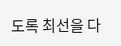도록 최선을 다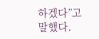하겠다”고 말했다.